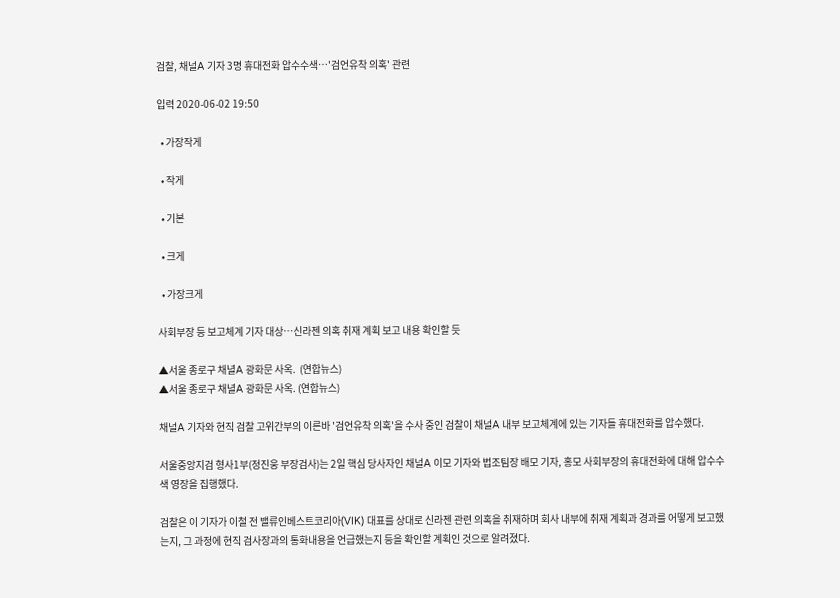검찰, 채널A 기자 3명 휴대전화 압수수색…'검언유착 의혹' 관련

입력 2020-06-02 19:50

  • 가장작게

  • 작게

  • 기본

  • 크게

  • 가장크게

사회부장 등 보고체계 기자 대상…신라젠 의혹 취재 계획 보고 내용 확인할 듯

▲서울 종로구 채녈A 광화문 사옥.  (연합뉴스)
▲서울 종로구 채녈A 광화문 사옥. (연합뉴스)

채널A 기자와 현직 검찰 고위간부의 이른바 '검언유착 의혹'을 수사 중인 검찰이 채널A 내부 보고체계에 있는 기자들 휴대전화를 압수했다.

서울중앙지검 형사1부(정진웅 부장검사)는 2일 핵심 당사자인 채널A 이모 기자와 법조팀장 배모 기자, 홍모 사회부장의 휴대전화에 대해 압수수색 영장을 집행했다.

검찰은 이 기자가 이철 전 밸류인베스트코리아(VIK) 대표를 상대로 신라젠 관련 의혹을 취재하며 회사 내부에 취재 계획과 경과를 어떻게 보고했는지, 그 과정에 현직 검사장과의 통화내용을 언급했는지 등을 확인할 계획인 것으로 알려졌다.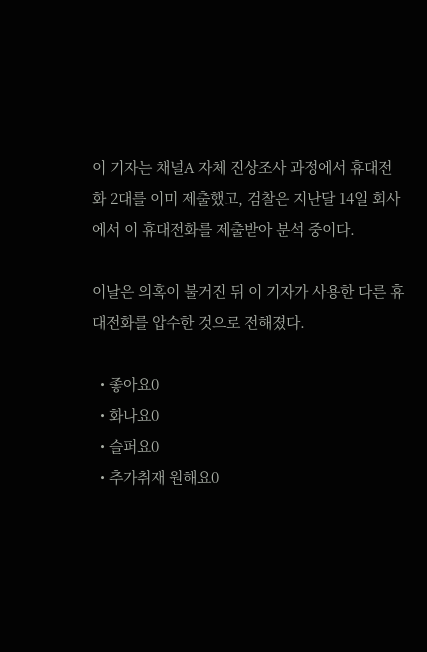이 기자는 채널A 자체 진상조사 과정에서 휴대전화 2대를 이미 제출했고, 검찰은 지난달 14일 회사에서 이 휴대전화를 제출받아 분석 중이다.

이날은 의혹이 불거진 뒤 이 기자가 사용한 다른 휴대전화를 압수한 것으로 전해졌다.

  • 좋아요0
  • 화나요0
  • 슬퍼요0
  • 추가취재 원해요0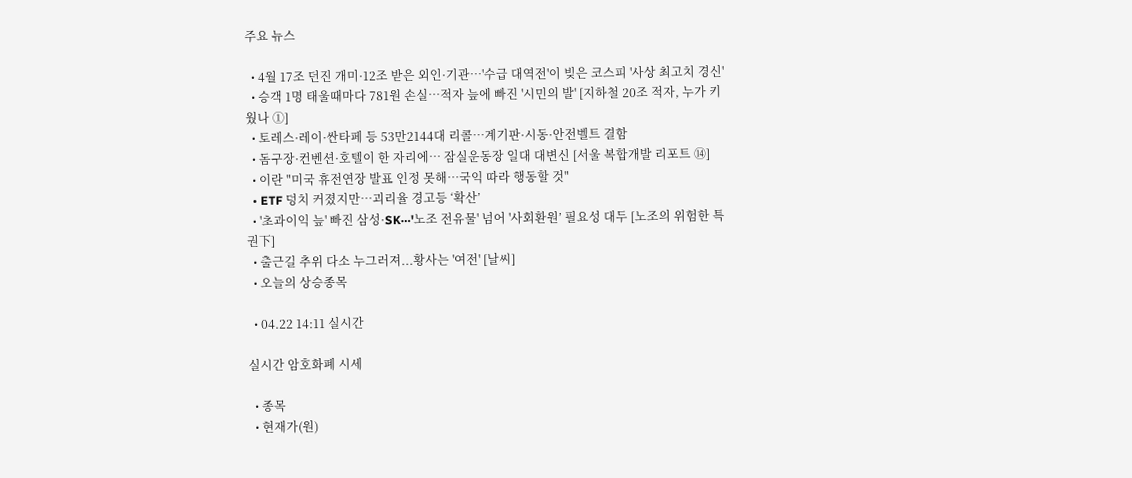주요 뉴스

  • 4월 17조 던진 개미·12조 받은 외인·기관…'수급 대역전'이 빚은 코스피 '사상 최고치 경신'
  • 승객 1명 태울때마다 781원 손실…적자 늪에 빠진 '시민의 발' [지하철 20조 적자, 누가 키웠나 ①]
  • 토레스·레이·싼타페 등 53만2144대 리콜…계기판·시동·안전벨트 결함
  • 돔구장·컨벤션·호텔이 한 자리에… 잠실운동장 일대 대변신 [서울 복합개발 리포트 ⑭]
  • 이란 "미국 휴전연장 발표 인정 못해⋯국익 따라 행동할 것"
  • ETF 덩치 커졌지만…괴리율 경고등 ‘확산’
  • '초과이익 늪' 빠진 삼성·SK⋯'노조 전유물' 넘어 '사회환원’ 필요성 대두 [노조의 위험한 특권下]
  • 출근길 추위 다소 누그러져...황사는 '여전' [날씨]
  • 오늘의 상승종목

  • 04.22 14:11 실시간

실시간 암호화폐 시세

  • 종목
  • 현재가(원)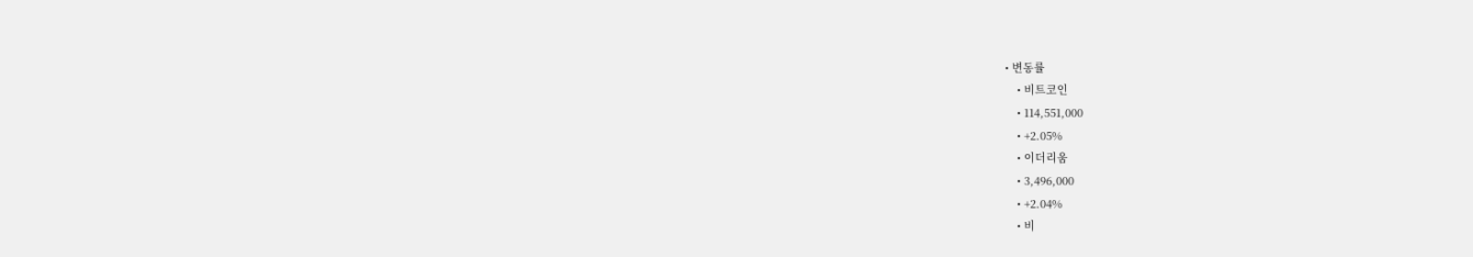• 변동률
    • 비트코인
    • 114,551,000
    • +2.05%
    • 이더리움
    • 3,496,000
    • +2.04%
    • 비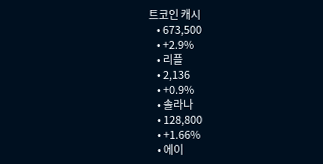트코인 캐시
    • 673,500
    • +2.9%
    • 리플
    • 2,136
    • +0.9%
    • 솔라나
    • 128,800
    • +1.66%
    • 에이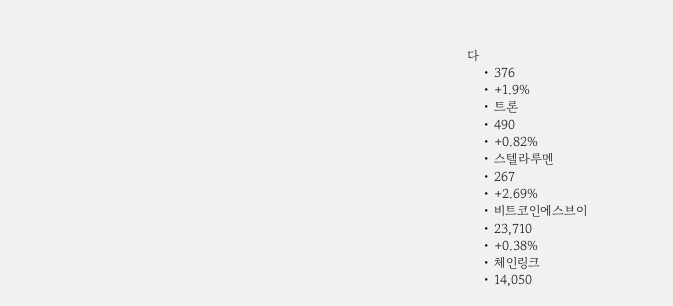다
    • 376
    • +1.9%
    • 트론
    • 490
    • +0.82%
    • 스텔라루멘
    • 267
    • +2.69%
    • 비트코인에스브이
    • 23,710
    • +0.38%
    • 체인링크
    • 14,050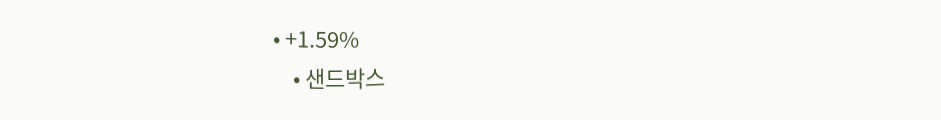• +1.59%
    • 샌드박스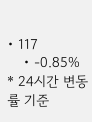• 117
    • -0.85%
* 24시간 변동률 기준